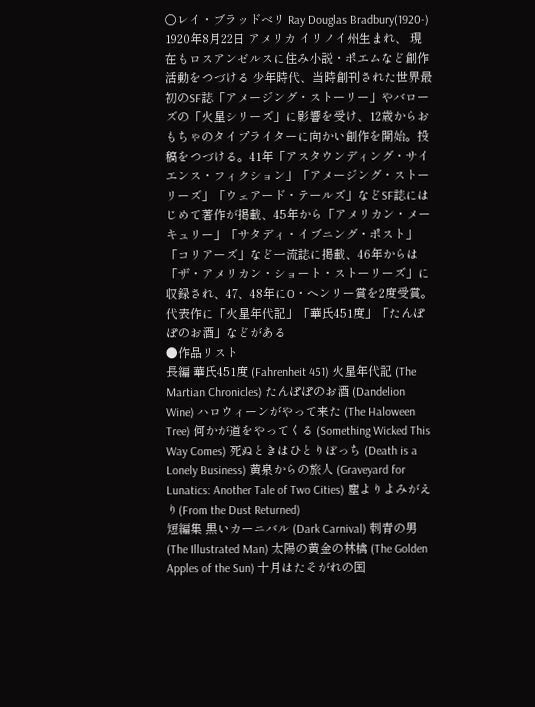○レイ・ブラッドベリ Ray Douglas Bradbury(1920-) 1920年8月22日 アメリカ イリノイ州生まれ、 現在もロスアンゼルスに住み小説・ポエムなど創作活動をつづける 少年時代、当時創刊された世界最初のSF誌「アメージング・ストーリー」やバローズの「火星シリーズ」に影響を受け、12歳からおもちゃのタイプライターに向かい創作を開始。投稿をつづける。41年「アスタウンディング・サイエンス・フィクション」「アメージング・ストーリーズ」「ウェアード・テールズ」などSF誌にはじめて著作が掲載、45年から「アメリカン・メーキュリー」「サタディ・イブニング・ポスト」「コリアーズ」など一流誌に掲載、46年からは「ザ・アメリカン・ショート・ストーリーズ」に収録され、47、48年にO・ヘンリー賞を2度受賞。代表作に「火星年代記」「華氏451度」「たんぽぽのお酒」などがある
●作品リスト
長編 華氏451度 (Fahrenheit 451) 火星年代記 (The Martian Chronicles) たんぽぽのお酒 (Dandelion Wine) ハロウィーンがやって来た (The Haloween Tree) 何かが道をやってくる (Something Wicked This Way Comes) 死ぬときはひとりぼっち (Death is a Lonely Business) 黄泉からの旅人 (Graveyard for Lunatics: Another Tale of Two Cities) 塵よりよみがえり(From the Dust Returned)
短編集 黒いカーニバル (Dark Carnival) 刺青の男 (The Illustrated Man) 太陽の黄金の林檎 (The Golden Apples of the Sun) 十月はたそがれの国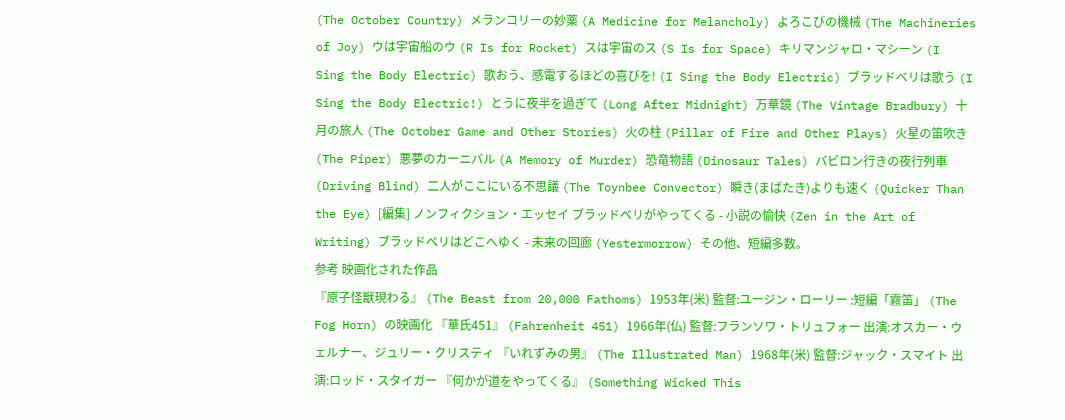(The October Country) メランコリーの妙薬 (A Medicine for Melancholy) よろこびの機械 (The Machineries of Joy) ウは宇宙船のウ (R Is for Rocket) スは宇宙のス (S Is for Space) キリマンジャロ・マシーン (I Sing the Body Electric) 歌おう、感電するほどの喜びを! (I Sing the Body Electric) ブラッドベリは歌う (I Sing the Body Electric!) とうに夜半を過ぎて (Long After Midnight) 万華鏡 (The Vintage Bradbury) 十月の旅人 (The October Game and Other Stories) 火の柱 (Pillar of Fire and Other Plays) 火星の笛吹き (The Piper) 悪夢のカーニバル (A Memory of Murder) 恐竜物語 (Dinosaur Tales) バビロン行きの夜行列車 (Driving Blind) 二人がここにいる不思議 (The Toynbee Convector) 瞬き(まばたき)よりも速く (Quicker Than the Eye) [編集] ノンフィクション・エッセイ ブラッドベリがやってくる - 小説の愉快 (Zen in the Art of Writing) ブラッドベリはどこへゆく - 未来の回廊 (Yestermorrow) その他、短編多数。
参考 映画化された作品
『原子怪獣現わる』 (The Beast from 20,000 Fathoms) 1953年(米) 監督:ユージン・ローリー :短編「霧笛」 (The Fog Horn) の映画化 『華氏451』 (Fahrenheit 451) 1966年(仏) 監督:フランソワ・トリュフォー 出演:オスカー・ウェルナー、ジュリー・クリスティ 『いれずみの男』 (The Illustrated Man) 1968年(米) 監督:ジャック・スマイト 出演:ロッド・スタイガー 『何かが道をやってくる』 (Something Wicked This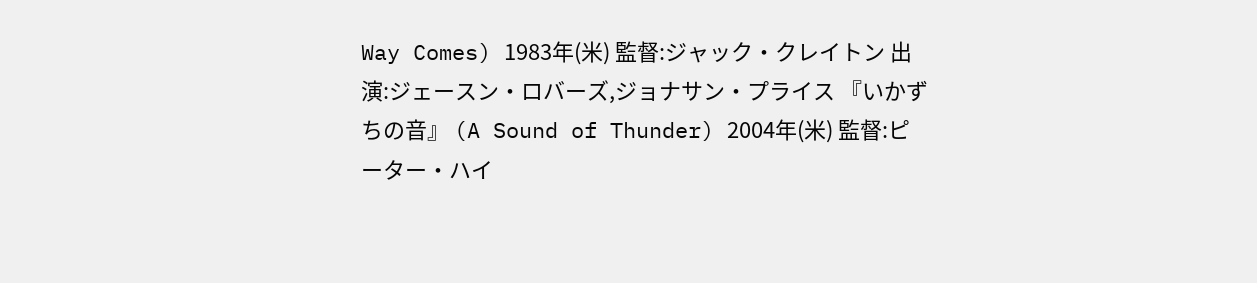Way Comes) 1983年(米) 監督:ジャック・クレイトン 出演:ジェースン・ロバーズ,ジョナサン・プライス 『いかずちの音』 (A Sound of Thunder) 2004年(米) 監督:ピーター・ハイ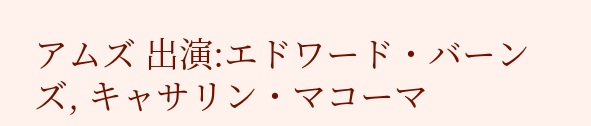アムズ 出演:エドワード・バーンズ, キャサリン・マコーマ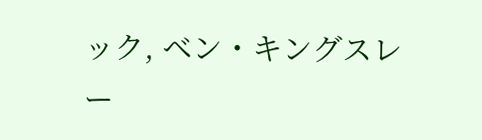ック, ベン・キングスレー